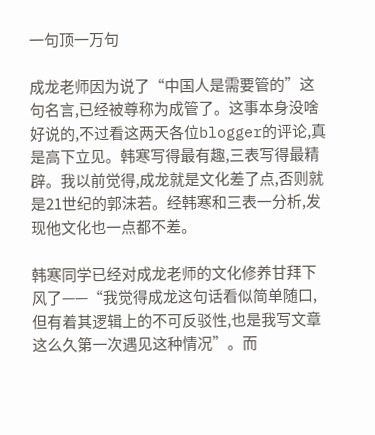一句顶一万句

成龙老师因为说了“中国人是需要管的”这句名言,已经被尊称为成管了。这事本身没啥好说的,不过看这两天各位blogger的评论,真是高下立见。韩寒写得最有趣,三表写得最精辟。我以前觉得,成龙就是文化差了点,否则就是21世纪的郭沫若。经韩寒和三表一分析,发现他文化也一点都不差。

韩寒同学已经对成龙老师的文化修养甘拜下风了——“我觉得成龙这句话看似简单随口,但有着其逻辑上的不可反驳性,也是我写文章这么久第一次遇见这种情况”。而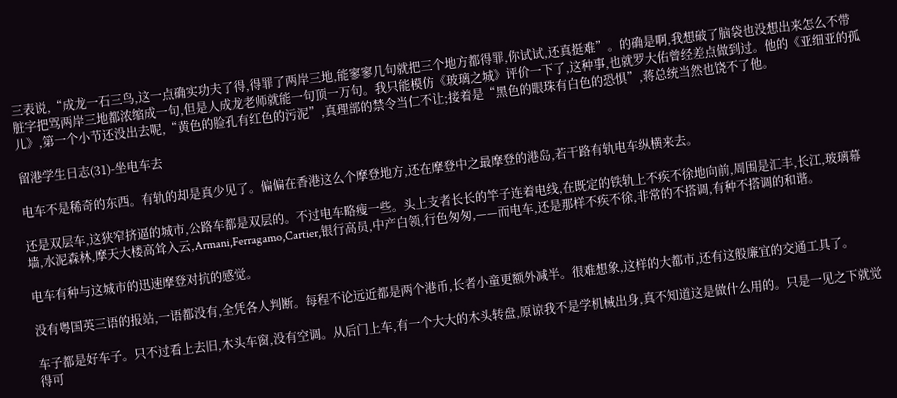三表说,“成龙一石三鸟,这一点确实功夫了得,得罪了两岸三地,能寥寥几句就把三个地方都得罪,你试试,还真挺难”。的确是啊,我想破了脑袋也没想出来怎么不带脏字把骂两岸三地都浓缩成一句,但是人成龙老师就能一句顶一万句。我只能模仿《玻璃之城》评价一下了,这种事,也就罗大佑曾经差点做到过。他的《亚细亚的孤儿》,第一个小节还没出去呢,“黄色的脸孔有红色的污泥”,真理部的禁令当仁不让;接着是“黑色的眼珠有白色的恐惧”,蒋总统当然也饶不了他。

留港学生日志(31)-坐电车去

电车不是稀奇的东西。有轨的却是真少见了。偏偏在香港这么个摩登地方,还在摩登中之最摩登的港岛,若干路有轨电车纵横来去。

还是双层车,这狭窄挤逼的城市,公路车都是双层的。不过电车略瘦一些。头上支者长长的竿子连着电线,在既定的铁轨上不疾不徐地向前,周围是汇丰,长江,玻璃幕墙,水泥森林,摩天大楼高耸入云,Armani,Ferragamo,Cartier,银行高员,中产白领,行色匆匆,——而电车,还是那样不疾不徐,非常的不搭调,有种不搭调的和谐。

电车有种与这城市的迅速摩登对抗的感觉。

没有粤国英三语的报站,一语都没有,全凭各人判断。每程不论远近都是两个港币,长者小童更额外减半。很难想象,这样的大都市,还有这般廉宜的交通工具了。

车子都是好车子。只不过看上去旧,木头车窗,没有空调。从后门上车,有一个大大的木头转盘,原谅我不是学机械出身,真不知道这是做什么用的。只是一见之下就觉得可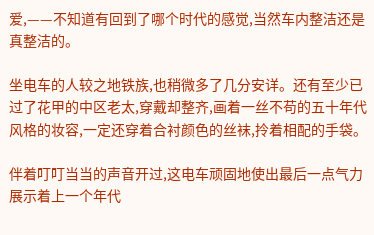爱,——不知道有回到了哪个时代的感觉,当然车内整洁还是真整洁的。

坐电车的人较之地铁族,也稍微多了几分安详。还有至少已过了花甲的中区老太,穿戴却整齐,画着一丝不苟的五十年代风格的妆容,一定还穿着合衬颜色的丝袜,拎着相配的手袋。

伴着叮叮当当的声音开过,这电车顽固地使出最后一点气力展示着上一个年代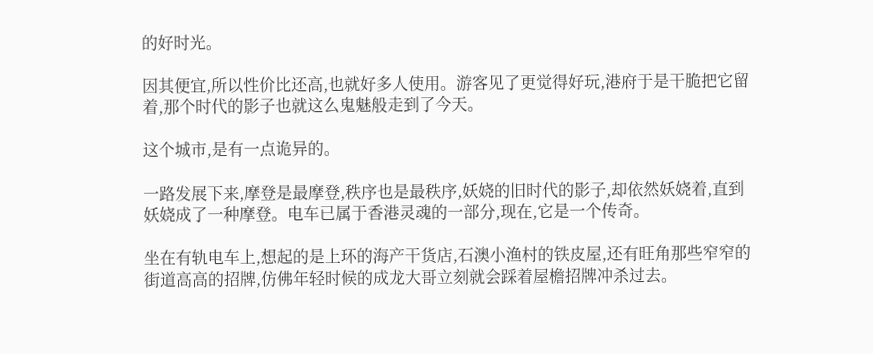的好时光。

因其便宜,所以性价比还高,也就好多人使用。游客见了更觉得好玩,港府于是干脆把它留着,那个时代的影子也就这么鬼魅般走到了今天。

这个城市,是有一点诡异的。

一路发展下来,摩登是最摩登,秩序也是最秩序,妖娆的旧时代的影子,却依然妖娆着,直到妖娆成了一种摩登。电车已属于香港灵魂的一部分,现在,它是一个传奇。

坐在有轨电车上,想起的是上环的海产干货店,石澳小渔村的铁皮屋,还有旺角那些窄窄的街道高高的招牌,仿佛年轻时候的成龙大哥立刻就会踩着屋檐招牌冲杀过去。